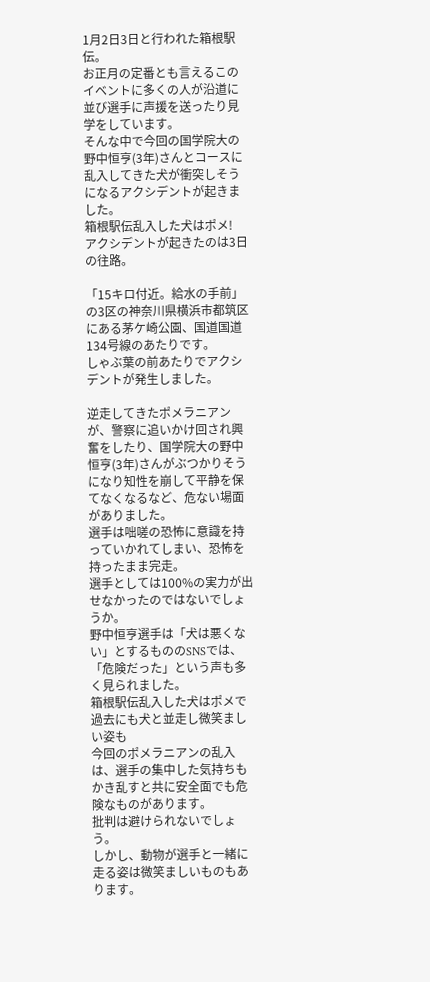1月2日3日と行われた箱根駅伝。
お正月の定番とも言えるこのイベントに多くの人が沿道に並び選手に声援を送ったり見学をしています。
そんな中で今回の国学院大の野中恒亨(3年)さんとコースに乱入してきた犬が衝突しそうになるアクシデントが起きました。
箱根駅伝乱入した犬はポメ!
アクシデントが起きたのは3日の往路。

「15キロ付近。給水の手前」の3区の神奈川県横浜市都筑区にある茅ケ崎公園、国道国道134号線のあたりです。
しゃぶ葉の前あたりでアクシデントが発生しました。

逆走してきたポメラニアンが、警察に追いかけ回され興奮をしたり、国学院大の野中恒亨(3年)さんがぶつかりそうになり知性を崩して平静を保てなくなるなど、危ない場面がありました。
選手は咄嗟の恐怖に意識を持っていかれてしまい、恐怖を持ったまま完走。
選手としては100%の実力が出せなかったのではないでしょうか。
野中恒亨選手は「犬は悪くない」とするもののSNSでは、「危険だった」という声も多く見られました。
箱根駅伝乱入した犬はポメで過去にも犬と並走し微笑ましい姿も
今回のポメラニアンの乱入は、選手の集中した気持ちもかき乱すと共に安全面でも危険なものがあります。
批判は避けられないでしょう。
しかし、動物が選手と一緒に走る姿は微笑ましいものもあります。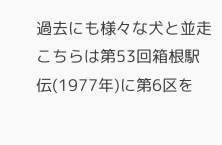過去にも様々な犬と並走
こちらは第53回箱根駅伝(1977年)に第6区を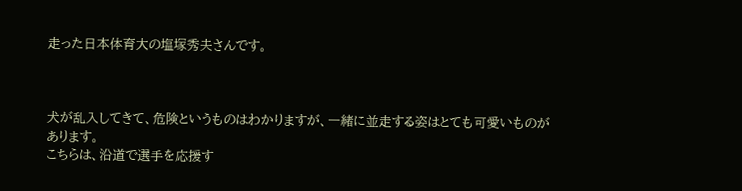走った日本体育大の塩塚秀夫さんです。



犬が乱入してきて、危険というものはわかりますが、一緒に並走する姿はとても可愛いものがあります。
こちらは、沿道で選手を応援す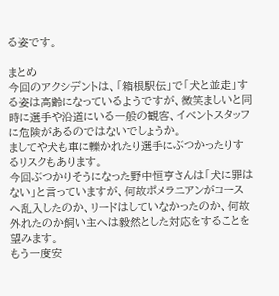る姿です。

まとめ
今回のアクシデントは、「箱根駅伝」で「犬と並走」する姿は高齢になっているようですが、微笑ましいと同時に選手や沿道にいる一般の観客、イベントスタッフに危険があるのではないでしょうか。
ましてや犬も車に轢かれたり選手にぶつかったりするリスクもあります。
今回ぶつかりそうになった野中恒亨さんは「犬に罪はない」と言っていますが、何故ポメラニアンがコースへ乱入したのか、リードはしていなかったのか、何故外れたのか飼い主へは毅然とした対応をすることを望みます。
もう一度安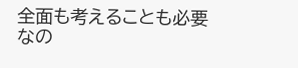全面も考えることも必要なの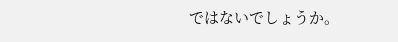ではないでしょうか。